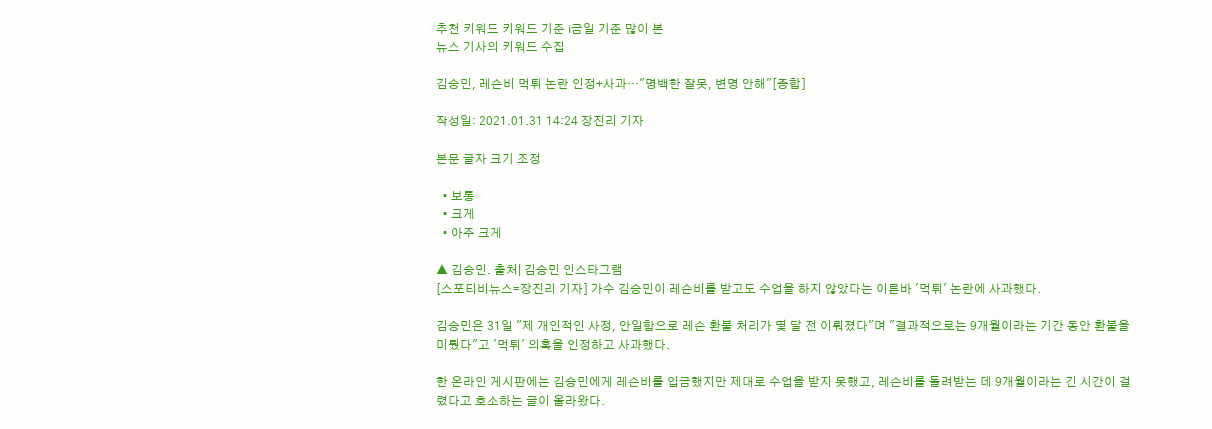추천 키워드 키워드 기준 i금일 기준 많이 본
뉴스 기사의 키워드 수집

김승민, 레슨비 먹튀 논란 인정+사과…"명백한 잘못, 변명 안해"[종합]

작성일: 2021.01.31 14:24 장진리 기자

본문 글자 크기 조정

  • 보통
  • 크게
  • 아주 크게

▲ 김승민. 출처| 김승민 인스타그램
[스포티비뉴스=장진리 기자] 가수 김승민이 레슨비를 받고도 수업을 하지 않았다는 이른바 '먹튀' 논란에 사과했다.

김승민은 31일 "제 개인적인 사정, 안일함으로 레슨 환불 처리가 몇 달 전 이뤄졌다"며 "결과적으로는 9개월이라는 기간 동안 환불을 미뤘다"고 '먹튀' 의혹을 인정하고 사과했다.

한 온라인 게시판에는 김승민에게 레슨비를 입금했지만 제대로 수업을 받지 못했고, 레슨비를 돌려받는 데 9개월이라는 긴 시간이 걸렸다고 호소하는 글이 올라왔다.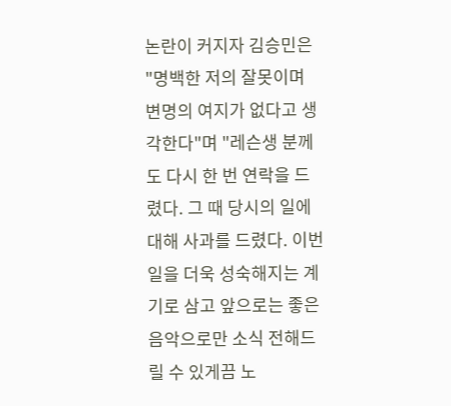논란이 커지자 김승민은 "명백한 저의 잘못이며 변명의 여지가 없다고 생각한다"며 "레슨생 분께도 다시 한 번 연락을 드렸다. 그 때 당시의 일에 대해 사과를 드렸다. 이번 일을 더욱 성숙해지는 계기로 삼고 앞으로는 좋은 음악으로만 소식 전해드릴 수 있게끔 노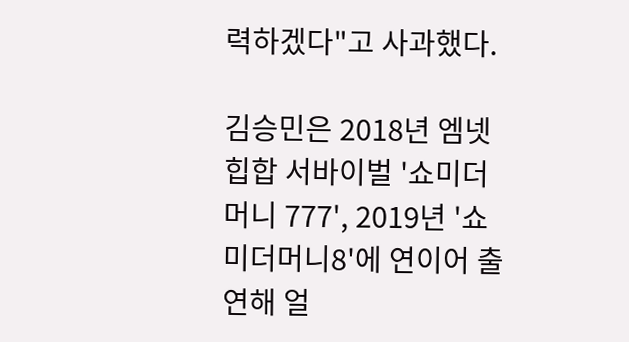력하겠다"고 사과했다.

김승민은 2018년 엠넷 힙합 서바이벌 '쇼미더머니 777', 2019년 '쇼미더머니8'에 연이어 출연해 얼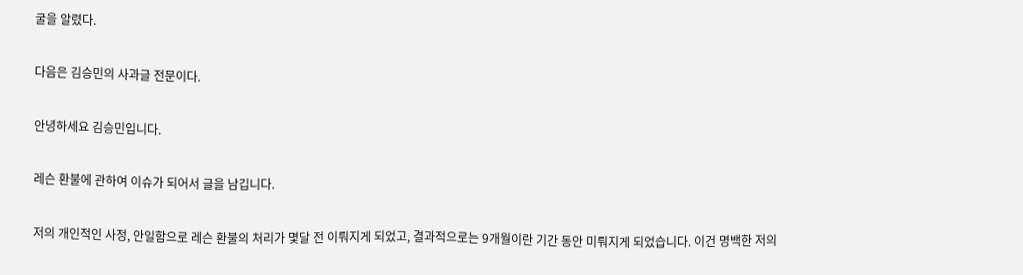굴을 알렸다.

다음은 김승민의 사과글 전문이다.

안녕하세요 김승민입니다.

레슨 환불에 관하여 이슈가 되어서 글을 남깁니다.

저의 개인적인 사정, 안일함으로 레슨 환불의 처리가 몇달 전 이뤄지게 되었고, 결과적으로는 9개월이란 기간 동안 미뤄지게 되었습니다. 이건 명백한 저의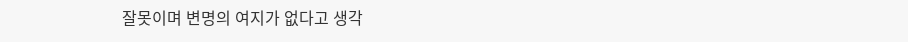잘못이며 변명의 여지가 없다고 생각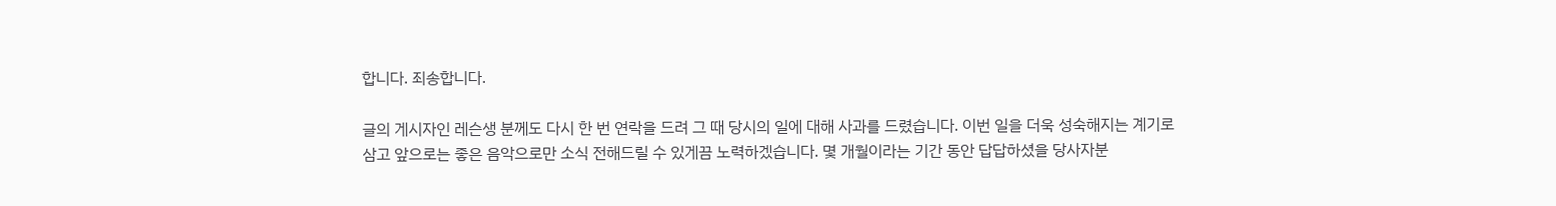합니다. 죄송합니다.

글의 게시자인 레슨생 분께도 다시 한 번 연락을 드려 그 때 당시의 일에 대해 사과를 드렸습니다. 이번 일을 더욱 성숙해지는 계기로 삼고 앞으로는 좋은 음악으로만 소식 전해드릴 수 있게끔 노력하겠습니다. 몇 개월이라는 기간 동안 답답하셨을 당사자분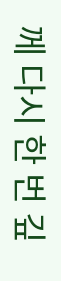께 다시 한 번 깊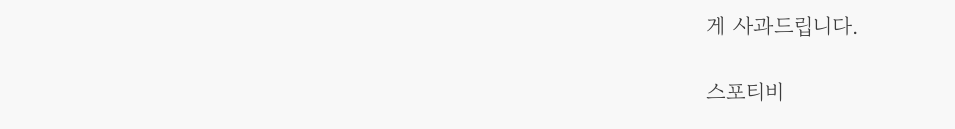게 사과드립니다.

스포티비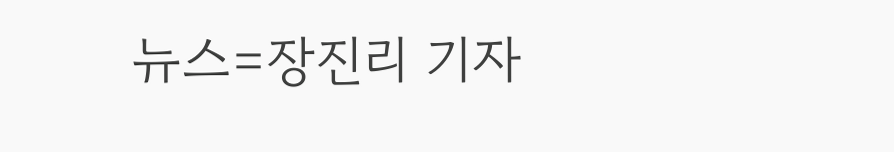뉴스=장진리 기자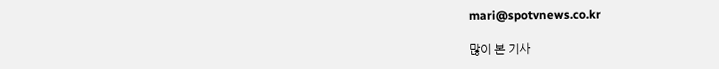mari@spotvnews.co.kr

많이 본 기사